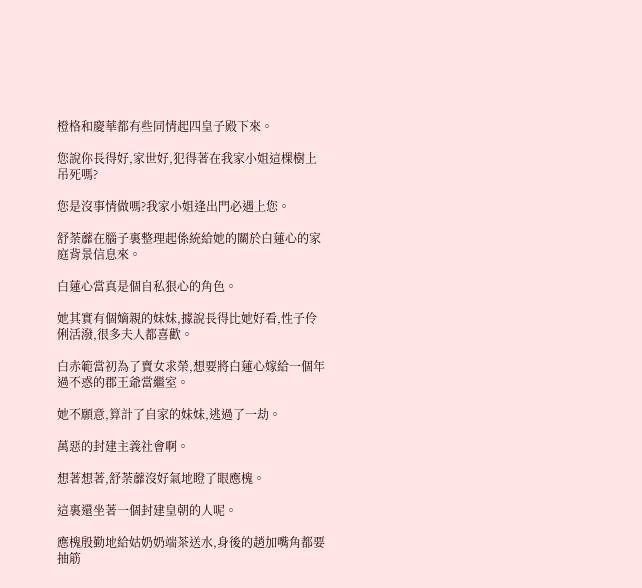橙格和慶華都有些同情起四皇子殿下來。

您說你長得好,家世好,犯得著在我家小姐這棵樹上吊死嗎?

您是沒事情做嗎?我家小姐逢出門必遇上您。

舒荼蘼在腦子裏整理起係統給她的關於白蓮心的家庭背景信息來。

白蓮心當真是個自私狠心的角色。

她其實有個嫡親的妹妹,據說長得比她好看,性子伶俐活潑,很多夫人都喜歡。

白赤範當初為了賣女求榮,想要將白蓮心嫁給一個年過不惑的郡王爺當繼室。

她不願意,算計了自家的妹妹,逃過了一劫。

萬惡的封建主義社會啊。

想著想著,舒荼蘼沒好氣地瞪了眼應槐。

這裏還坐著一個封建皇朝的人呢。

應槐殷勤地給姑奶奶端茶送水,身後的趙加嘴角都要抽筋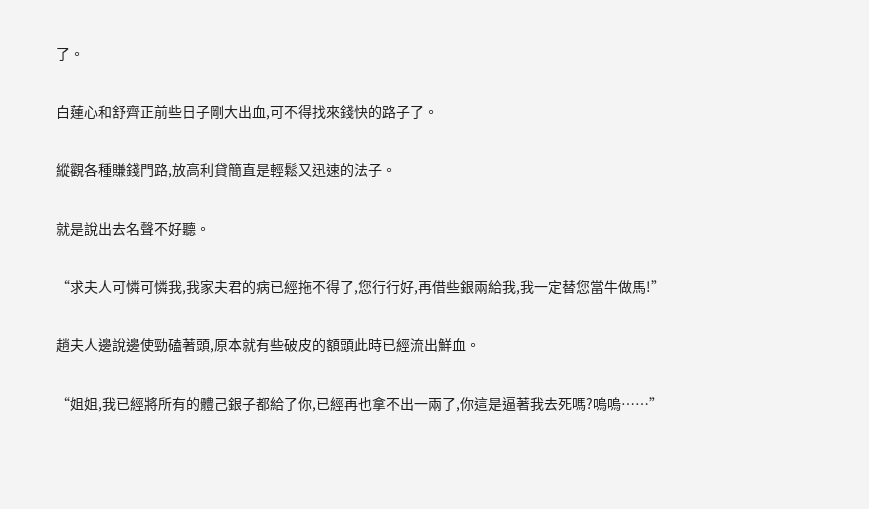了。

白蓮心和舒齊正前些日子剛大出血,可不得找來錢快的路子了。

縱觀各種賺錢門路,放高利貸簡直是輕鬆又迅速的法子。

就是說出去名聲不好聽。

“求夫人可憐可憐我,我家夫君的病已經拖不得了,您行行好,再借些銀兩給我,我一定替您當牛做馬!”

趙夫人邊說邊使勁磕著頭,原本就有些破皮的額頭此時已經流出鮮血。

“姐姐,我已經將所有的體己銀子都給了你,已經再也拿不出一兩了,你這是逼著我去死嗎?嗚嗚……”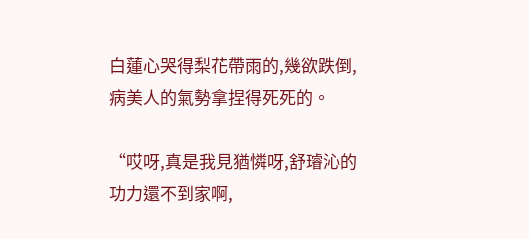白蓮心哭得梨花帶雨的,幾欲跌倒,病美人的氣勢拿捏得死死的。

“哎呀,真是我見猶憐呀,舒璿沁的功力還不到家啊,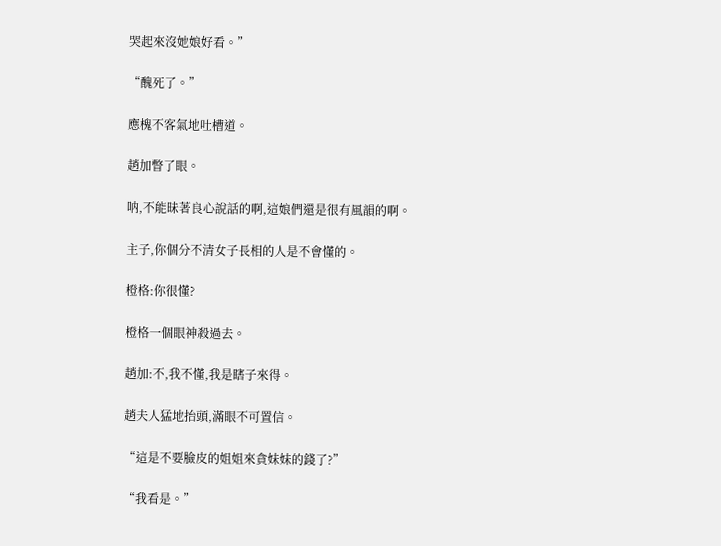哭起來沒她娘好看。”

“醜死了。”

應槐不客氣地吐槽道。

趙加瞥了眼。

呐,不能昧著良心說話的啊,這娘們還是很有風韻的啊。

主子,你個分不清女子長相的人是不會懂的。

橙格:你很懂?

橙格一個眼神殺過去。

趙加:不,我不懂,我是瞎子來得。

趙夫人猛地抬頭,滿眼不可置信。

“這是不要臉皮的姐姐來貪妹妹的錢了?”

“我看是。”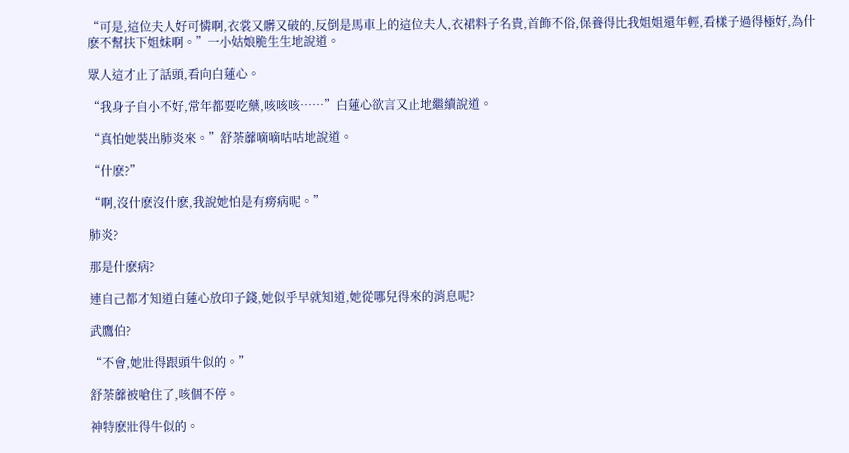“可是,這位夫人好可憐啊,衣裳又髒又破的,反倒是馬車上的這位夫人,衣裙料子名貴,首飾不俗,保養得比我姐姐還年輕,看樣子過得極好,為什麽不幫扶下姐妹啊。”一小姑娘脆生生地說道。

眾人這才止了話頭,看向白蓮心。

“我身子自小不好,常年都要吃藥,咳咳咳……”白蓮心欲言又止地繼續說道。

“真怕她裝出肺炎來。”舒荼蘼嘀嘀咕咕地說道。

“什麽?”

“啊,沒什麽沒什麽,我說她怕是有癆病呢。”

肺炎?

那是什麽病?

連自己都才知道白蓮心放印子錢,她似乎早就知道,她從哪兒得來的消息呢?

武鷹伯?

“不會,她壯得跟頭牛似的。”

舒荼蘼被嗆住了,咳個不停。

神特麽壯得牛似的。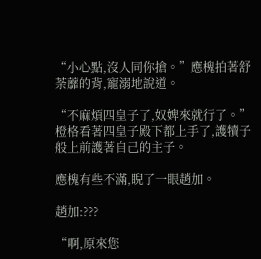“小心點,沒人同你搶。”應槐拍著舒荼蘼的背,寵溺地說道。

“不麻煩四皇子了,奴婢來就行了。”橙格看著四皇子殿下都上手了,護犢子般上前護著自己的主子。

應槐有些不滿,睨了一眼趙加。

趙加:???

“啊,原來您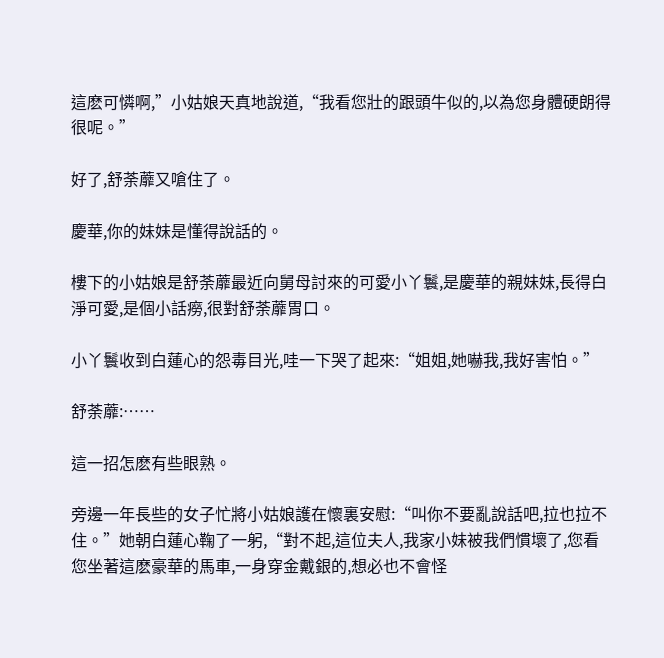這麽可憐啊,”小姑娘天真地說道,“我看您壯的跟頭牛似的,以為您身體硬朗得很呢。”

好了,舒荼蘼又嗆住了。

慶華,你的妹妹是懂得說話的。

樓下的小姑娘是舒荼蘼最近向舅母討來的可愛小丫鬟,是慶華的親妹妹,長得白淨可愛,是個小話癆,很對舒荼蘼胃口。

小丫鬟收到白蓮心的怨毒目光,哇一下哭了起來:“姐姐,她嚇我,我好害怕。”

舒荼蘼:……

這一招怎麽有些眼熟。

旁邊一年長些的女子忙將小姑娘護在懷裏安慰:“叫你不要亂說話吧,拉也拉不住。”她朝白蓮心鞠了一躬,“對不起,這位夫人,我家小妹被我們慣壞了,您看您坐著這麽豪華的馬車,一身穿金戴銀的,想必也不會怪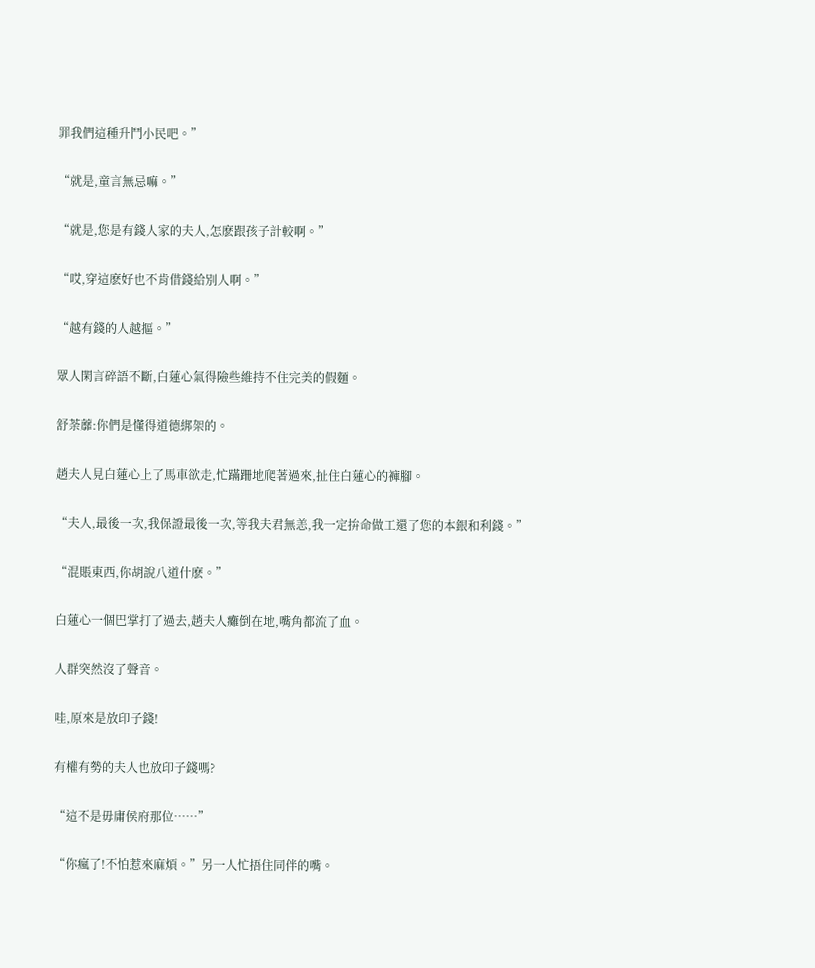罪我們這種升鬥小民吧。”

“就是,童言無忌嘛。”

“就是,您是有錢人家的夫人,怎麽跟孩子計較啊。”

“哎,穿這麽好也不肯借錢給別人啊。”

“越有錢的人越摳。”

眾人閑言碎語不斷,白蓮心氣得險些維持不住完美的假麵。

舒荼蘼:你們是懂得道德綁架的。

趙夫人見白蓮心上了馬車欲走,忙蹣跚地爬著過來,扯住白蓮心的褲腳。

“夫人,最後一次,我保證最後一次,等我夫君無恙,我一定拚命做工還了您的本銀和利錢。”

“混賬東西,你胡說八道什麽。”

白蓮心一個巴掌打了過去,趙夫人癱倒在地,嘴角都流了血。

人群突然沒了聲音。

哇,原來是放印子錢!

有權有勢的夫人也放印子錢嗎?

“這不是毋庸侯府那位……”

“你瘋了!不怕惹來麻煩。”另一人忙捂住同伴的嘴。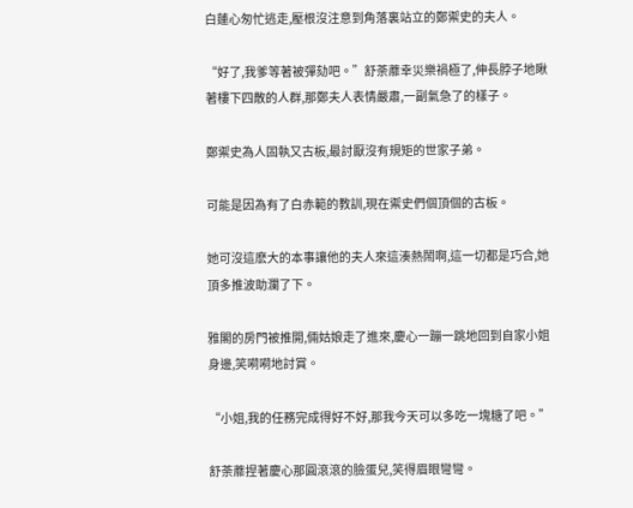白蓮心匆忙逃走,壓根沒注意到角落裏站立的鄭禦史的夫人。

“好了,我爹等著被彈劾吧。”舒荼蘼幸災樂禍極了,伸長脖子地瞅著樓下四散的人群,那鄭夫人表情嚴肅,一副氣急了的樣子。

鄭禦史為人固執又古板,最討厭沒有規矩的世家子弟。

可能是因為有了白赤範的教訓,現在禦史們個頂個的古板。

她可沒這麽大的本事讓他的夫人來這湊熱鬧啊,這一切都是巧合,她頂多推波助瀾了下。

雅閣的房門被推開,倆姑娘走了進來,慶心一蹦一跳地回到自家小姐身邊,笑嗬嗬地討賞。

“小姐,我的任務完成得好不好,那我今天可以多吃一塊糖了吧。”

舒荼蘼捏著慶心那圓滾滾的臉蛋兒,笑得眉眼彎彎。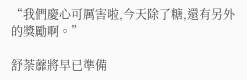“我們慶心可厲害啦,今天除了糖,還有另外的獎勵啊。”

舒荼蘼將早已準備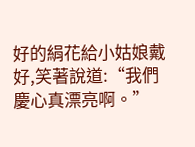好的絹花給小姑娘戴好,笑著說道:“我們慶心真漂亮啊。”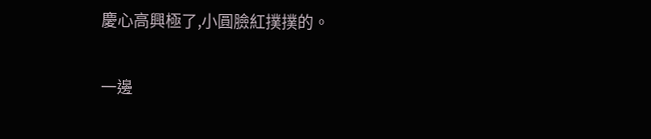慶心高興極了,小圓臉紅撲撲的。

一邊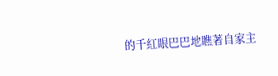的千紅眼巴巴地瞧著自家主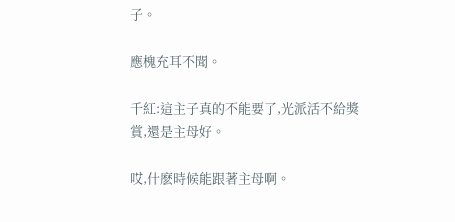子。

應槐充耳不聞。

千紅:這主子真的不能要了,光派活不給獎賞,還是主母好。

哎,什麽時候能跟著主母啊。